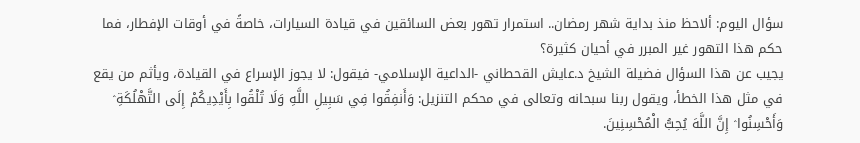سؤال اليوم: ألاحظ منذ بداية شهر رمضان.. استمرار تهور بعض السائقين في قيادة السيارات، خاصةً في أوقات الإفطار، فما حكم هذا التهور غير المبرر في أحيان كثيرة؟
يجيب عن هذا السؤال فضيلة الشيخ د.عايش القحطاني -الداعية الإسلامي- فيقول: لا يجوز الإسراع في القيادة، ويأثم من يقع في مثل هذا الخطأ، ويقول ربنا سبحانه وتعالى في محكم التنزيل: وَأَنفِقُوا فِي سَبِيلِ اللَّهِ وَلَا تُلْقُوا بِأَيْدِيكُمْ إِلَى التَّهْلُكَةِ ۛ وَأَحْسِنُوا ۛ إِنَّ اللَّهَ يُحِبُّ الْمُحْسِنِينَ.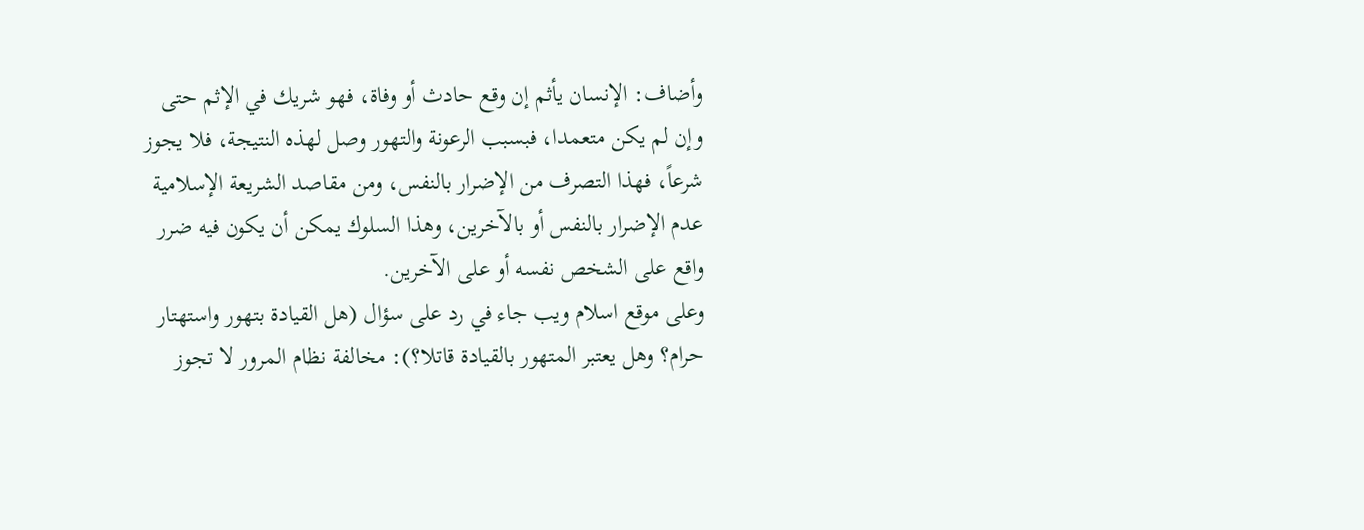وأضاف: الإنسان يأثم إن وقع حادث أو وفاة، فهو شريك في الإثم حتى وإن لم يكن متعمدا، فبسبب الرعونة والتهور وصل لهذه النتيجة، فلا يجوز شرعاً، فهذا التصرف من الإضرار بالنفس، ومن مقاصد الشريعة الإسلامية عدم الإضرار بالنفس أو بالآخرين، وهذا السلوك يمكن أن يكون فيه ضرر واقع على الشخص نفسه أو على الآخرين.
وعلى موقع اسلام ويب جاء في رد على سؤال (هل القيادة بتهور واستهتار حرام؟ وهل يعتبر المتهور بالقيادة قاتلا؟): مخالفة نظام المرور لا تجوز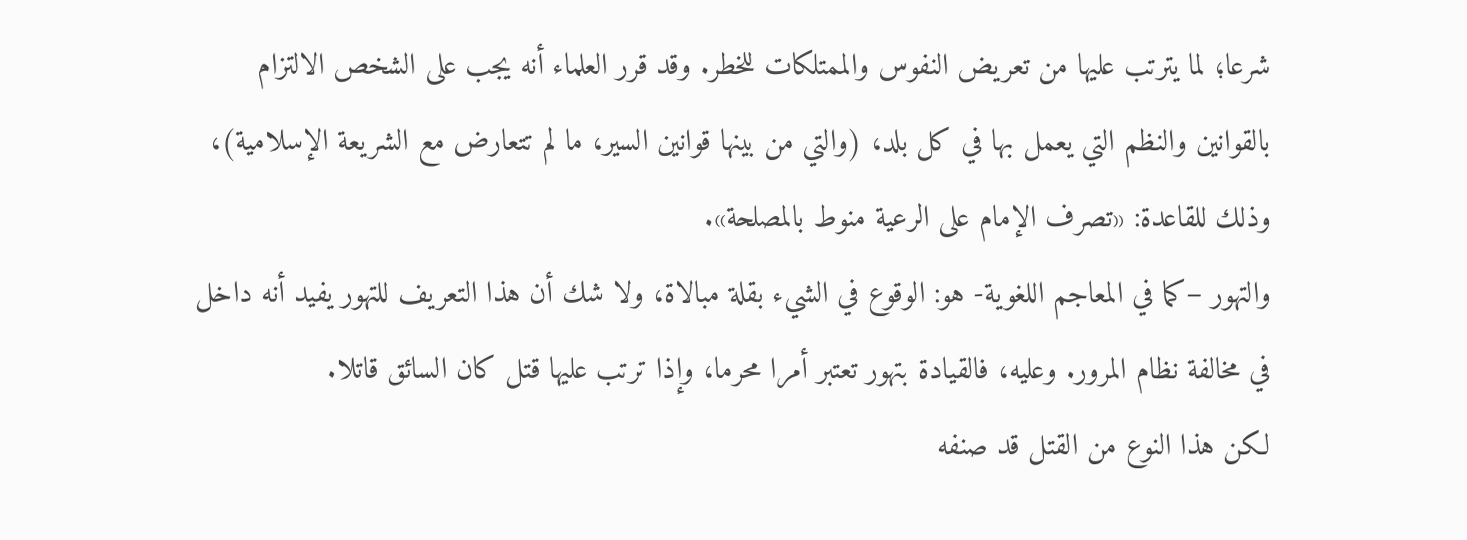شرعا؛ لما يترتب عليها من تعريض النفوس والممتلكات للخطر. وقد قرر العلماء أنه يجب على الشخص الالتزام بالقوانين والنظم التي يعمل بها في كل بلد، (والتي من بينها قوانين السير، ما لم تتعارض مع الشريعة الإسلامية)، وذلك للقاعدة: «تصرف الإمام على الرعية منوط بالمصلحة».
والتهور –كما في المعاجم اللغوية- هو: الوقوع في الشيء بقلة مبالاة، ولا شك أن هذا التعريف للتهور يفيد أنه داخل في مخالفة نظام المرور. وعليه، فالقيادة بتهور تعتبر أمرا محرما، وإذا ترتب عليها قتل كان السائق قاتلا.
لكن هذا النوع من القتل قد صنفه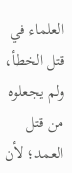العلماء في قتل الخطأ، ولم يجعلوه من قتل العمد؛ لأن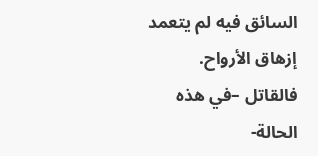السائق فيه لم يتعمد إزهاق الأرواح.
فالقاتل –في هذه الحالة-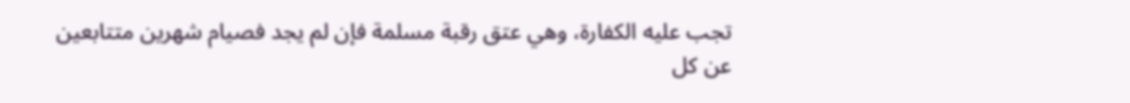تجب عليه الكفارة، وهي عتق رقبة مسلمة فإن لم يجد فصيام شهرين متتابعين عن كل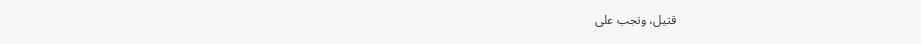قتيل، وتجب على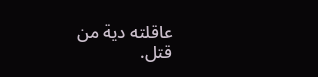عاقلته دية من قتل.